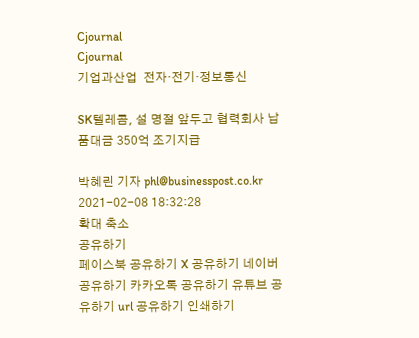Cjournal
Cjournal
기업과산업  전자·전기·정보통신

SK텔레콤, 설 명절 앞두고 협력회사 납품대금 350억 조기지급

박혜린 기자 phl@businesspost.co.kr 2021-02-08 18:32:28
확대 축소
공유하기
페이스북 공유하기 X 공유하기 네이버 공유하기 카카오톡 공유하기 유튜브 공유하기 url 공유하기 인쇄하기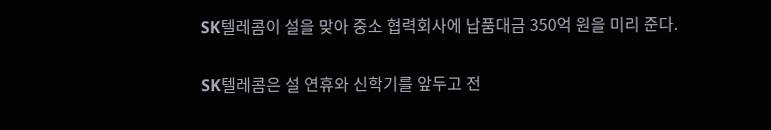SK텔레콤이 설을 맞아 중소 협력회사에 납품대금 350억 원을 미리 준다.

SK텔레콤은 설 연휴와 신학기를 앞두고 전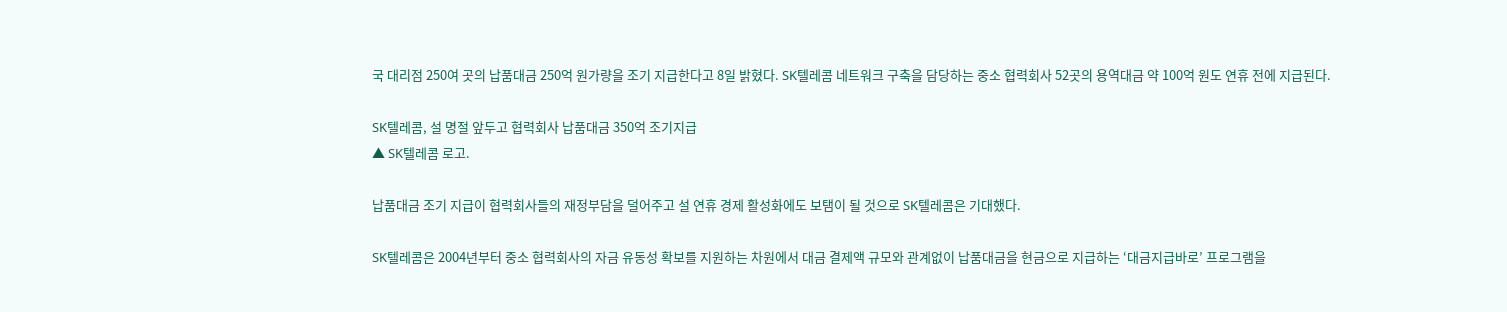국 대리점 250여 곳의 납품대금 250억 원가량을 조기 지급한다고 8일 밝혔다. SK텔레콤 네트워크 구축을 담당하는 중소 협력회사 52곳의 용역대금 약 100억 원도 연휴 전에 지급된다.

SK텔레콤, 설 명절 앞두고 협력회사 납품대금 350억 조기지급
▲ SK텔레콤 로고.

납품대금 조기 지급이 협력회사들의 재정부담을 덜어주고 설 연휴 경제 활성화에도 보탬이 될 것으로 SK텔레콤은 기대했다.

SK텔레콤은 2004년부터 중소 협력회사의 자금 유동성 확보를 지원하는 차원에서 대금 결제액 규모와 관계없이 납품대금을 현금으로 지급하는 ‘대금지급바로’ 프로그램을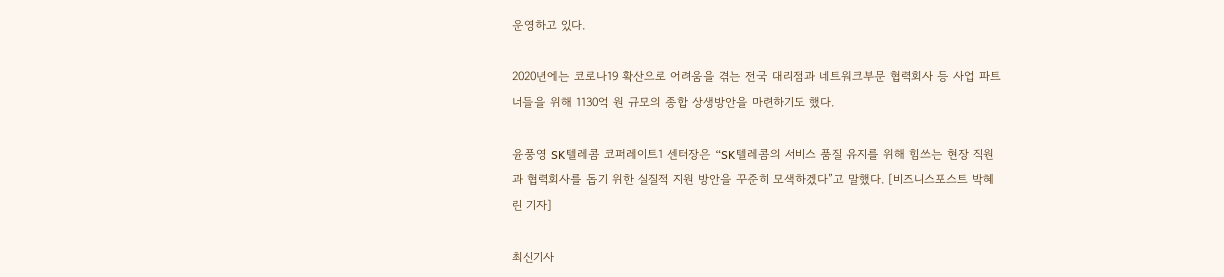운영하고 있다.

2020년에는 코로나19 확산으로 어려움을 겪는 전국 대리점과 네트워크부문 협력회사 등 사업 파트너들을 위해 1130억 원 규모의 종합 상생방안을 마련하기도 했다.

윤풍영 SK텔레콤 코퍼레이트1 센터장은 “SK텔레콤의 서비스 품질 유지를 위해 힘쓰는 현장 직원과 협력회사를 돕기 위한 실질적 지원 방안을 꾸준히 모색하겠다”고 말했다. [비즈니스포스트 박혜린 기자]

최신기사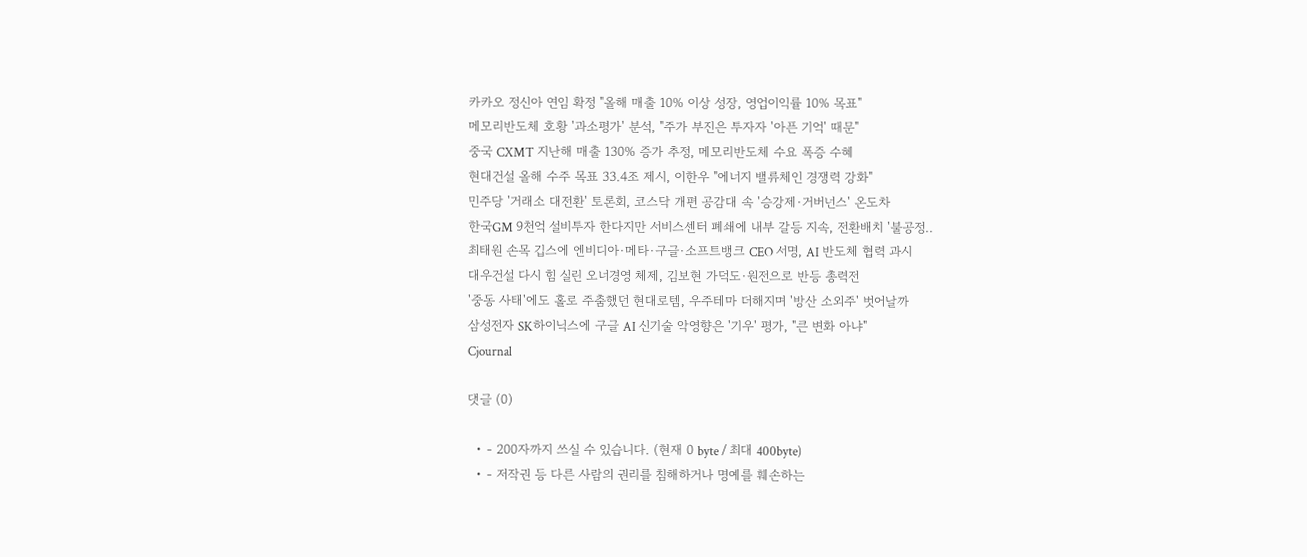카카오 정신아 연임 확정 "올해 매출 10% 이상 성장, 영업이익률 10% 목표"
메모리반도체 호황 '과소평가' 분석, "주가 부진은 투자자 '아픈 기억' 때문"
중국 CXMT 지난해 매출 130% 증가 추정, 메모리반도체 수요 폭증 수혜
현대건설 올해 수주 목표 33.4조 제시, 이한우 "에너지 밸류체인 경쟁력 강화"
민주당 '거래소 대전환' 토론회, 코스닥 개편 공감대 속 '승강제·거버넌스' 온도차
한국GM 9천억 설비투자 한다지만 서비스센터 폐쇄에 내부 갈등 지속, 전환배치 '불공정..
최태원 손목 깁스에 엔비디아·메타·구글·소프트뱅크 CEO 서명, AI 반도체 협력 과시
대우건설 다시 힘 실린 오너경영 체제, 김보현 가덕도·원전으로 반등 총력전
'중동 사태'에도 홀로 주춤했던 현대로템, 우주테마 더해지며 '방산 소외주' 벗어날까
삼성전자 SK하이닉스에 구글 AI 신기술 악영향은 '기우' 평가, "큰 변화 아냐"
Cjournal

댓글 (0)

  • - 200자까지 쓰실 수 있습니다. (현재 0 byte / 최대 400byte)
  • - 저작권 등 다른 사람의 권리를 침해하거나 명예를 훼손하는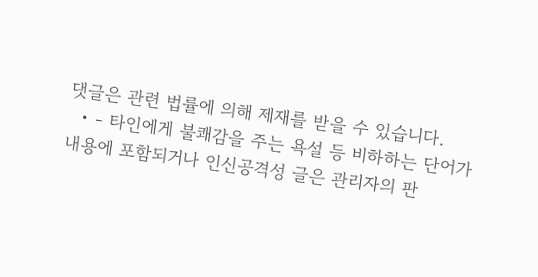댓글은 관련 법률에 의해 제재를 받을 수 있습니다.
  • - 타인에게 불쾌감을 주는 욕설 등 비하하는 단어가 내용에 포함되거나 인신공격성 글은 관리자의 판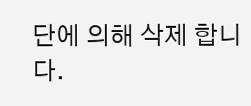단에 의해 삭제 합니다.